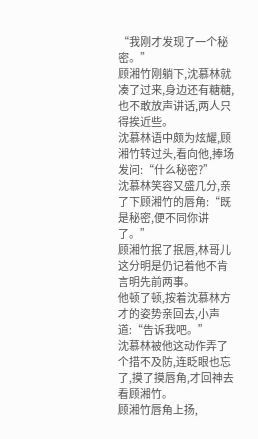“我刚才发现了一个秘密。”
顾湘竹刚躺下,沈慕林就凑了过来,身边还有糖糖,也不敢放声讲话,两人只得挨近些。
沈慕林语中颇为炫耀,顾湘竹转过头,看向他,捧场发问:“什么秘密?”
沈慕林笑容又盛几分,亲了下顾湘竹的唇角:“既是秘密,便不同你讲了。”
顾湘竹抿了抿唇,林哥儿这分明是仍记着他不肯言明先前两事。
他顿了顿,按着沈慕林方才的姿势亲回去,小声道:“告诉我吧。”
沈慕林被他这动作弄了个措不及防,连眨眼也忘了,摸了摸唇角,才回神去看顾湘竹。
顾湘竹唇角上扬,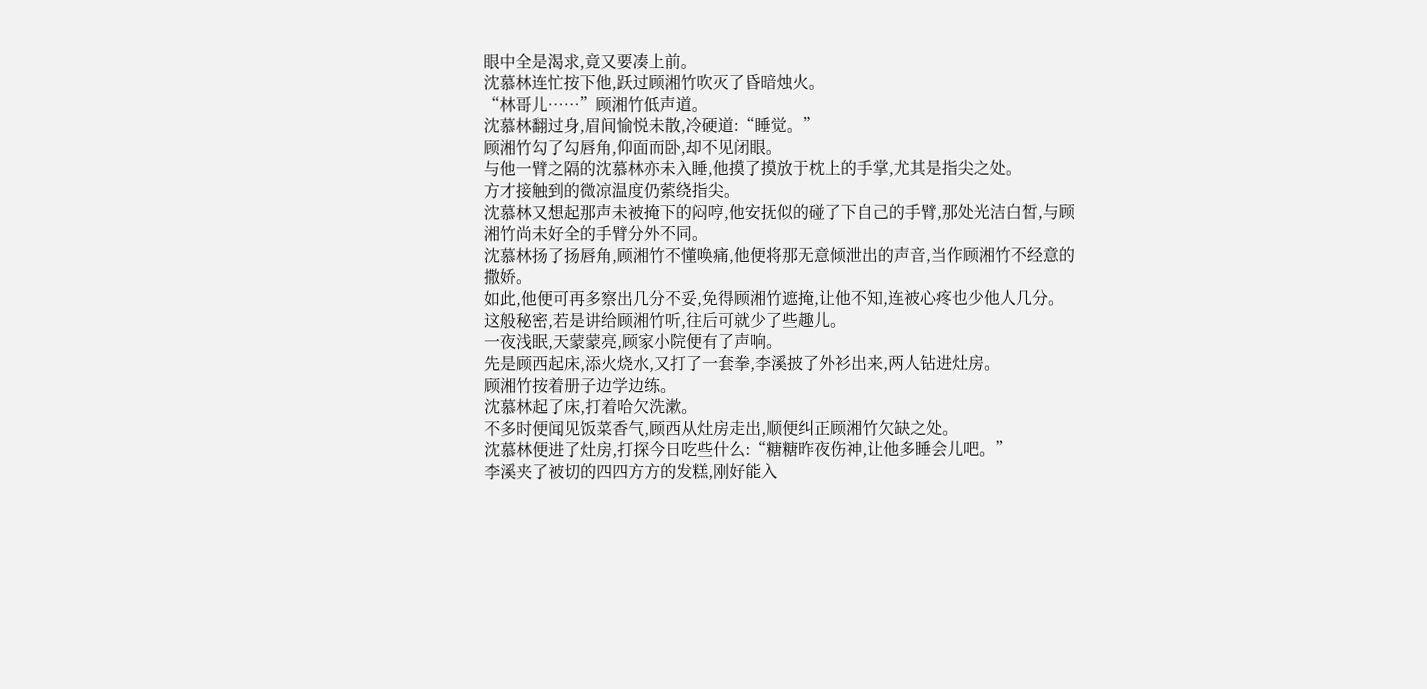眼中全是渴求,竟又要凑上前。
沈慕林连忙按下他,跃过顾湘竹吹灭了昏暗烛火。
“林哥儿……”顾湘竹低声道。
沈慕林翻过身,眉间愉悦未散,冷硬道:“睡觉。”
顾湘竹勾了勾唇角,仰面而卧,却不见闭眼。
与他一臂之隔的沈慕林亦未入睡,他摸了摸放于枕上的手掌,尤其是指尖之处。
方才接触到的微凉温度仍萦绕指尖。
沈慕林又想起那声未被掩下的闷哼,他安抚似的碰了下自己的手臂,那处光洁白皙,与顾湘竹尚未好全的手臂分外不同。
沈慕林扬了扬唇角,顾湘竹不懂唤痛,他便将那无意倾泄出的声音,当作顾湘竹不经意的撒娇。
如此,他便可再多察出几分不妥,免得顾湘竹遮掩,让他不知,连被心疼也少他人几分。
这般秘密,若是讲给顾湘竹听,往后可就少了些趣儿。
一夜浅眠,天蒙蒙亮,顾家小院便有了声响。
先是顾西起床,添火烧水,又打了一套拳,李溪披了外衫出来,两人钻进灶房。
顾湘竹按着册子边学边练。
沈慕林起了床,打着哈欠洗漱。
不多时便闻见饭菜香气,顾西从灶房走出,顺便纠正顾湘竹欠缺之处。
沈慕林便进了灶房,打探今日吃些什么:“糖糖昨夜伤神,让他多睡会儿吧。”
李溪夹了被切的四四方方的发糕,刚好能入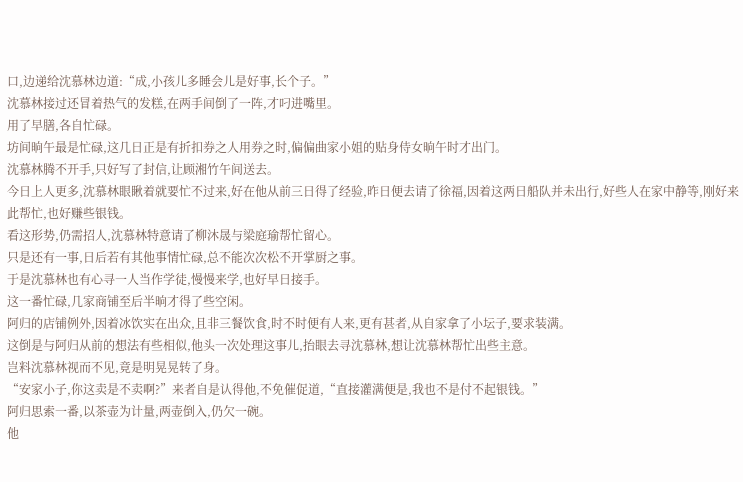口,边递给沈慕林边道:“成,小孩儿多睡会儿是好事,长个子。”
沈慕林接过还冒着热气的发糕,在两手间倒了一阵,才叼进嘴里。
用了早膳,各自忙碌。
坊间晌午最是忙碌,这几日正是有折扣券之人用券之时,偏偏曲家小姐的贴身侍女晌午时才出门。
沈慕林腾不开手,只好写了封信,让顾湘竹午间送去。
今日上人更多,沈慕林眼瞅着就要忙不过来,好在他从前三日得了经验,昨日便去请了徐福,因着这两日船队并未出行,好些人在家中静等,刚好来此帮忙,也好赚些银钱。
看这形势,仍需招人,沈慕林特意请了柳沐晟与梁庭瑜帮忙留心。
只是还有一事,日后若有其他事情忙碌,总不能次次松不开掌厨之事。
于是沈慕林也有心寻一人当作学徒,慢慢来学,也好早日接手。
这一番忙碌,几家商铺至后半晌才得了些空闲。
阿归的店铺例外,因着冰饮实在出众,且非三餐饮食,时不时便有人来,更有甚者,从自家拿了小坛子,要求装满。
这倒是与阿归从前的想法有些相似,他头一次处理这事儿,抬眼去寻沈慕林,想让沈慕林帮忙出些主意。
岂料沈慕林视而不见,竟是明晃晃转了身。
“安家小子,你这卖是不卖啊?”来者自是认得他,不免催促道,“直接灌满便是,我也不是付不起银钱。”
阿归思索一番,以茶壶为计量,两壶倒入,仍欠一碗。
他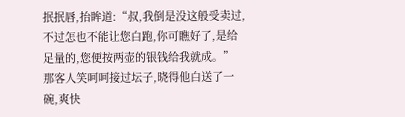抿抿唇,抬眸道:“叔,我倒是没这般受卖过,不过怎也不能让您白跑,你可瞧好了,是给足量的,您便按两壶的银钱给我就成。”
那客人笑呵呵接过坛子,晓得他白送了一碗,爽快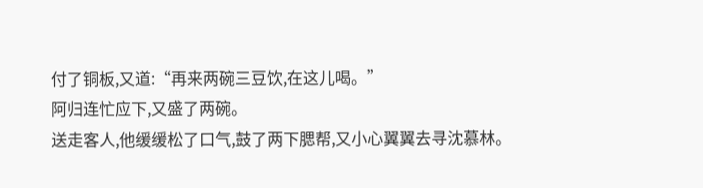付了铜板,又道:“再来两碗三豆饮,在这儿喝。”
阿归连忙应下,又盛了两碗。
送走客人,他缓缓松了口气,鼓了两下腮帮,又小心翼翼去寻沈慕林。